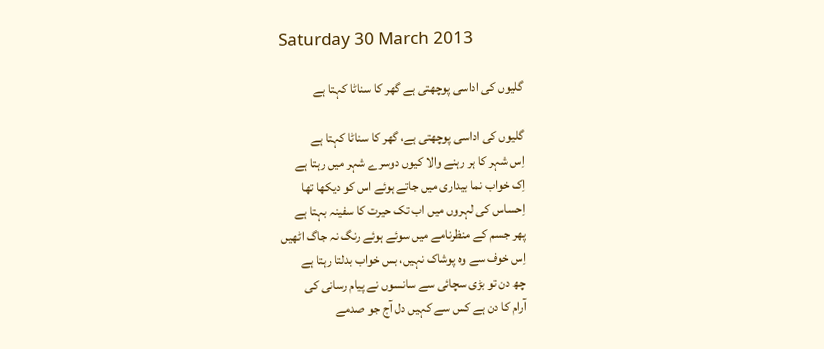Saturday 30 March 2013

گلیوں کی اداسی پوچھتی ہے گھر کا سناٹا کہتا ہے

گلیوں کی اداسی پوچھتی ہے، گھر کا سناٹا کہتا ہے
اِس شہر کا ہر رہنے والا کیوں دوسرے شہر میں رہتا ہے
اِک خواب نما بیداری میں جاتے ہوئے اس کو دیکھا تھا
اِحساس کی لہروں میں اب تک حیرت کا سفینہ بہتا ہے
پھر جسم کے منظرنامے میں سوئے ہوئے رنگ نہ جاگ اٹھیں
اِس خوف سے وہ پوشاک نہیں، بس خواب بدلتا رہتا ہے
چھ دن تو بڑی سچائی سے سانسوں نے پیام رسانی کی
آرام کا دن ہے کس سے کہیں دل آج جو صدمے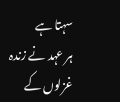سہتا ہے
ہر عہد نے زندہ غزلوں کے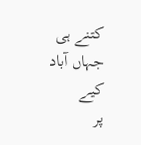کتنے ہی جہاں آباد کیے
پر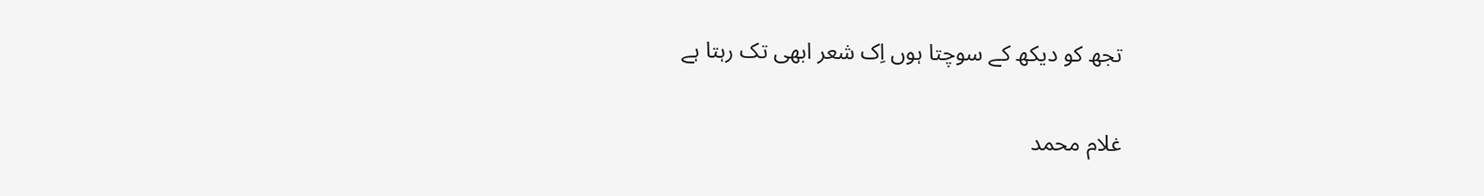تجھ کو دیکھ کے سوچتا ہوں اِک شعر ابھی تک رہتا ہے

غلام محمد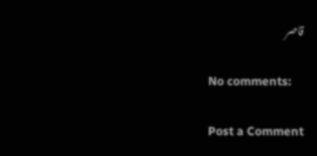قاصر

No comments:

Post a Comment